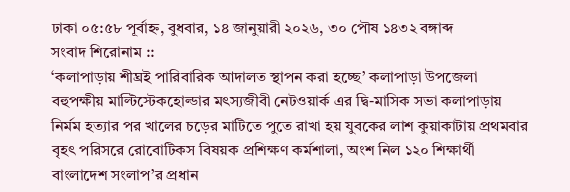ঢাকা ০৫:৫৮ পূর্বাহ্ন, বুধবার, ১৪ জানুয়ারী ২০২৬, ৩০ পৌষ ১৪৩২ বঙ্গাব্দ
সংবাদ শিরোনাম ::
‘কলাপাড়ায় শীঘ্রই পারিবারিক আদালত স্থাপন করা হচ্ছে’ কলাপাড়া উপজেলা বহুপক্ষীয় মাল্টিস্টেকহোল্ডার মৎস্যজীবী নেটওয়ার্ক এর দ্বি-মাসিক সভা কলাপাড়ায় নির্মম হত্যার পর খালের চড়ের মাটিতে পুতে রাখা হয় যুবকের লাশ কুয়াকাটায় প্রথমবার বৃহৎ পরিসরে রোবোটিকস বিষয়ক প্রশিক্ষণ কর্মশালা, অংশ নিল ১২০ শিক্ষার্থী বাংলাদেশ সংলাপ’র প্রধান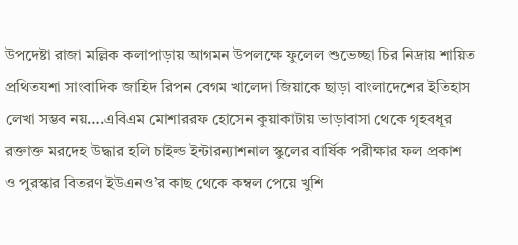উপদেষ্টা রাজা মল্লিক কলাপাড়ায় আগমন উপলক্ষে ফুলেল শুভেচ্ছা চির নিদ্রায় শায়িত প্রথিতযশা সাংবাদিক জাহিদ রিপন বেগম খালেদা জিয়াকে ছাড়া বাংলাদেশের ইতিহাস লেখা সম্ভব নয়….এবিএম মোশাররফ হোসেন কুয়াকাটায় ভাড়াবাসা থেকে গৃহবধূর রক্তাক্ত মরদেহ উদ্ধার হলি চাইল্ড ইন্টারন্যাশনাল স্কুলের বার্ষিক পরীক্ষার ফল প্রকাশ ও পুরস্কার বিতরণ ইউএনও’র কাছ থেকে কম্বল পেয়ে খুশি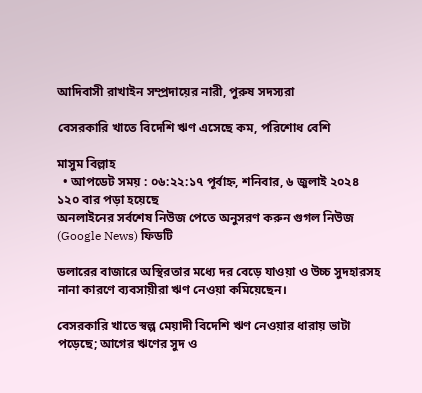আদিবাসী রাখাইন সম্প্রদায়ের নারী, পুরুষ সদস্যরা

বেসরকারি খাতে বিদেশি ঋণ এসেছে কম, পরিশোধ বেশি

মাসুম বিল্লাহ
  • আপডেট সময় : ০৬:২২:১৭ পূর্বাহ্ন, শনিবার, ৬ জুলাই ২০২৪ ১২০ বার পড়া হয়েছে
অনলাইনের সর্বশেষ নিউজ পেতে অনুসরণ করুন গুগল নিউজ (Google News) ফিডটি

ডলারের বাজারে অস্থিরতার মধ্যে দর বেড়ে যাওয়া ও উচ্চ সুদহারসহ নানা কারণে ব্যবসায়ীরা ঋণ নেওয়া কমিয়েছেন।

বেসরকারি খাতে স্বল্প মেয়াদী বিদেশি ঋণ নেওয়ার ধারায় ভাটা পড়েছে; আগের ঋণের সুদ ও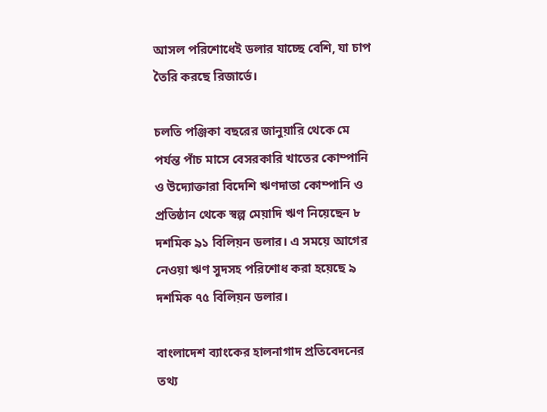আসল পরিশোধেই ডলার যাচ্ছে বেশি, যা চাপ তৈরি করছে রিজার্ভে।

চলতি পঞ্জিকা বছরের জানুয়ারি থেকে মে পর্যন্ত পাঁচ মাসে বেসরকারি খাতের কোম্পানি ও উদ্যোক্তারা বিদেশি ঋণদাতা কোম্পানি ও প্রতিষ্ঠান থেকে স্বল্প মেয়াদি ঋণ নিয়েছেন ৮ দশমিক ৯১ বিলিয়ন ডলার। এ সময়ে আগের নেওয়া ঋণ সুদসহ পরিশোধ করা হয়েছে ৯ দশমিক ৭৫ বিলিয়ন ডলার।

বাংলাদেশ ব্যাংকের হালনাগাদ প্রতিবেদনের তথ্য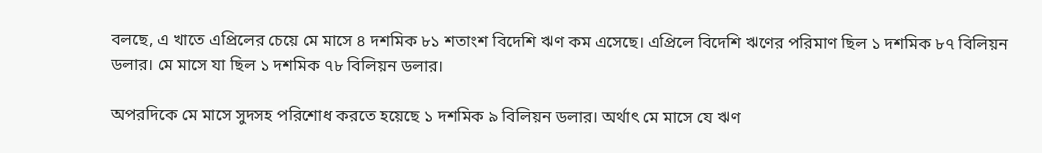বলছে, এ খাতে এপ্রিলের চেয়ে মে মাসে ৪ দশমিক ৮১ শতাংশ বিদেশি ঋণ কম এসেছে। এপ্রিলে বিদেশি ঋণের পরিমাণ ছিল ১ দশমিক ৮৭ বিলিয়ন ডলার। মে মাসে যা ছিল ১ দশমিক ৭৮ বিলিয়ন ডলার।

অপরদিকে মে মাসে সুদসহ পরিশোধ করতে হয়েছে ১ দশমিক ৯ বিলিয়ন ডলার। অর্থাৎ মে মাসে যে ঋণ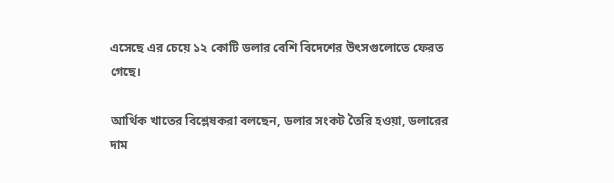এসেছে এর চেয়ে ১২ কোটি ডলার বেশি বিদেশের উৎসগুলোতে ফেরত গেছে।

আর্থিক খাতের বিশ্লেষকরা বলছেন, ডলার সংকট তৈরি হওয়া, ডলারের দাম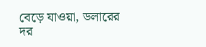বেড়ে যাওয়া, ডলারের দর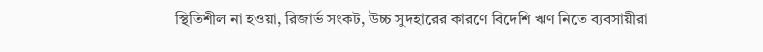স্থিতিশীল না হওয়া, রিজার্ভ সংকট, উচ্চ সুদহারের কারণে বিদেশি ঋণ নিতে ব্যবসায়ীরা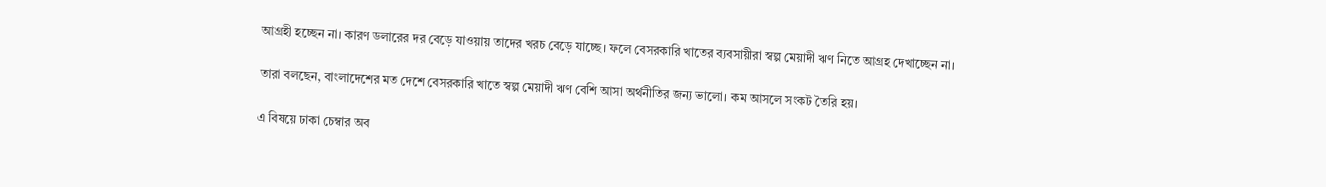আগ্রহী হচ্ছেন না। কারণ ডলারের দর বেড়ে যাওয়ায় তাদের খরচ বেড়ে যাচ্ছে। ফলে বেসরকারি খাতের ব্যবসায়ীরা স্বল্প মেয়াদী ঋণ নিতে আগ্রহ দেখাচ্ছেন না।

তারা বলছেন, বাংলাদেশের মত দেশে বেসরকারি খাতে স্বল্প মেয়াদী ঋণ বেশি আসা অর্থনীতির জন্য ভালো। কম আসলে সংকট তৈরি হয়।

এ বিষয়ে ঢাকা চেম্বার অব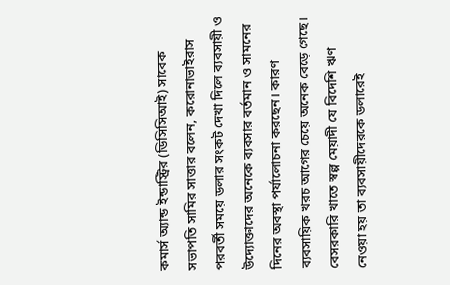কমার্স অ্যান্ড ইন্ডাস্ট্রির (ডিসিসিআই) সাবেক সভাপতি সামির সাত্তার বলেন, করোনাভাইরাস পরবর্তী সময়ে ডলার সংকট দেখা দিলে ব্যবসায়ী ও উদ্যোক্তাদের অনেকে ব্যবসার বর্তমান ও সামনের দিনের অবস্থা পর্যালোচনা করছেন। কারণ ব্যবসায়িক খরচ আগের চেয়ে অনেক বেড়ে গেছে। বেসরকারি খাতে স্বল্প মেয়াদী যে বিদেশি ঋণ নেওয়া হয় তা ব্যবসায়ীদেরকে ডলারেই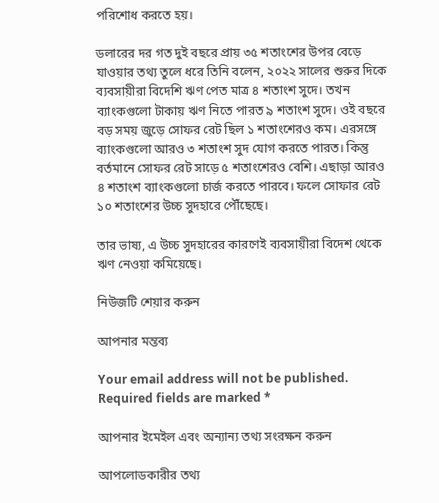পরিশোধ করতে হয়।

ডলারের দর গত দুই বছরে প্রায় ৩৫ শতাংশের উপর বেড়ে যাওয়ার তথ্য তুলে ধরে তিনি বলেন, ২০২২ সালের শুরুর দিকে ব্যবসায়ীরা বিদেশি ঋণ পেত মাত্র ৪ শতাংশ সুদে। তখন ব্যাংকগুলো টাকায় ঋণ নিতে পারত ৯ শতাংশ সুদে। ওই বছরে বড় সময় জুড়ে সোফর রেট ছিল ১ শতাংশেরও কম। এরসঙ্গে ব্যাংকগুলো আরও ৩ শতাংশ সুদ যোগ করতে পারত। কিন্তু বর্তমানে সোফর রেট সাড়ে ৫ শতাংশেরও বেশি। এছাড়া আরও ৪ শতাংশ ব্যাংকগুলো চার্জ করতে পারবে। ফলে সোফার রেট ১০ শতাংশের উচ্চ সুদহারে পৌঁছেছে।

তার ভাষ্য, এ উচ্চ সুদহারের কারণেই ব্যবসায়ীরা বিদেশ থেকে ঋণ নেওয়া কমিয়েছে।

নিউজটি শেয়ার করুন

আপনার মন্তব্য

Your email address will not be published. Required fields are marked *

আপনার ইমেইল এবং অন্যান্য তথ্য সংরক্ষন করুন

আপলোডকারীর তথ্য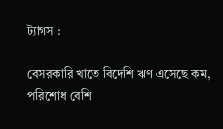ট্যাগস :

বেসরকারি খাতে বিদেশি ঋণ এসেছে কম, পরিশোধ বেশি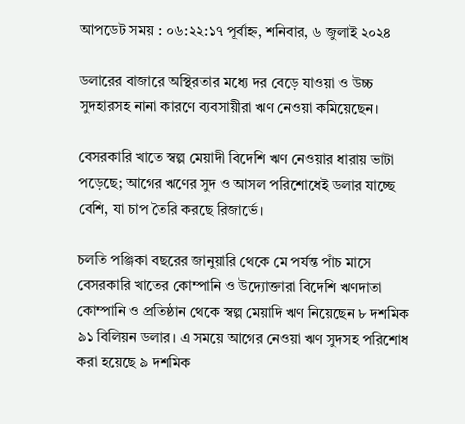আপডেট সময় : ০৬:২২:১৭ পূর্বাহ্ন, শনিবার, ৬ জুলাই ২০২৪

ডলারের বাজারে অস্থিরতার মধ্যে দর বেড়ে যাওয়া ও উচ্চ সুদহারসহ নানা কারণে ব্যবসায়ীরা ঋণ নেওয়া কমিয়েছেন।

বেসরকারি খাতে স্বল্প মেয়াদী বিদেশি ঋণ নেওয়ার ধারায় ভাটা পড়েছে; আগের ঋণের সুদ ও আসল পরিশোধেই ডলার যাচ্ছে বেশি, যা চাপ তৈরি করছে রিজার্ভে।

চলতি পঞ্জিকা বছরের জানুয়ারি থেকে মে পর্যন্ত পাঁচ মাসে বেসরকারি খাতের কোম্পানি ও উদ্যোক্তারা বিদেশি ঋণদাতা কোম্পানি ও প্রতিষ্ঠান থেকে স্বল্প মেয়াদি ঋণ নিয়েছেন ৮ দশমিক ৯১ বিলিয়ন ডলার। এ সময়ে আগের নেওয়া ঋণ সুদসহ পরিশোধ করা হয়েছে ৯ দশমিক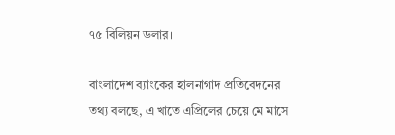৭৫ বিলিয়ন ডলার।

বাংলাদেশ ব্যাংকের হালনাগাদ প্রতিবেদনের তথ্য বলছে, এ খাতে এপ্রিলের চেয়ে মে মাসে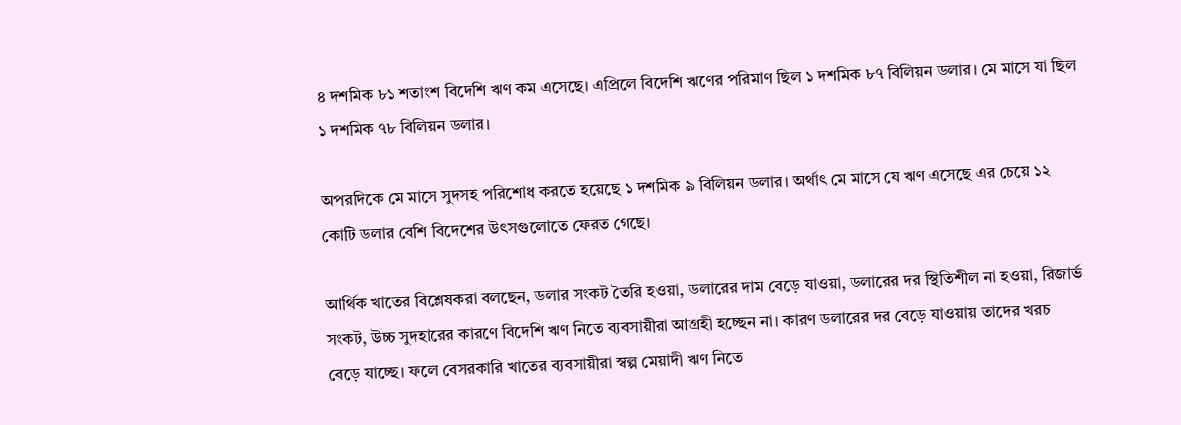৪ দশমিক ৮১ শতাংশ বিদেশি ঋণ কম এসেছে। এপ্রিলে বিদেশি ঋণের পরিমাণ ছিল ১ দশমিক ৮৭ বিলিয়ন ডলার। মে মাসে যা ছিল ১ দশমিক ৭৮ বিলিয়ন ডলার।

অপরদিকে মে মাসে সুদসহ পরিশোধ করতে হয়েছে ১ দশমিক ৯ বিলিয়ন ডলার। অর্থাৎ মে মাসে যে ঋণ এসেছে এর চেয়ে ১২ কোটি ডলার বেশি বিদেশের উৎসগুলোতে ফেরত গেছে।

আর্থিক খাতের বিশ্লেষকরা বলছেন, ডলার সংকট তৈরি হওয়া, ডলারের দাম বেড়ে যাওয়া, ডলারের দর স্থিতিশীল না হওয়া, রিজার্ভ সংকট, উচ্চ সুদহারের কারণে বিদেশি ঋণ নিতে ব্যবসায়ীরা আগ্রহী হচ্ছেন না। কারণ ডলারের দর বেড়ে যাওয়ায় তাদের খরচ বেড়ে যাচ্ছে। ফলে বেসরকারি খাতের ব্যবসায়ীরা স্বল্প মেয়াদী ঋণ নিতে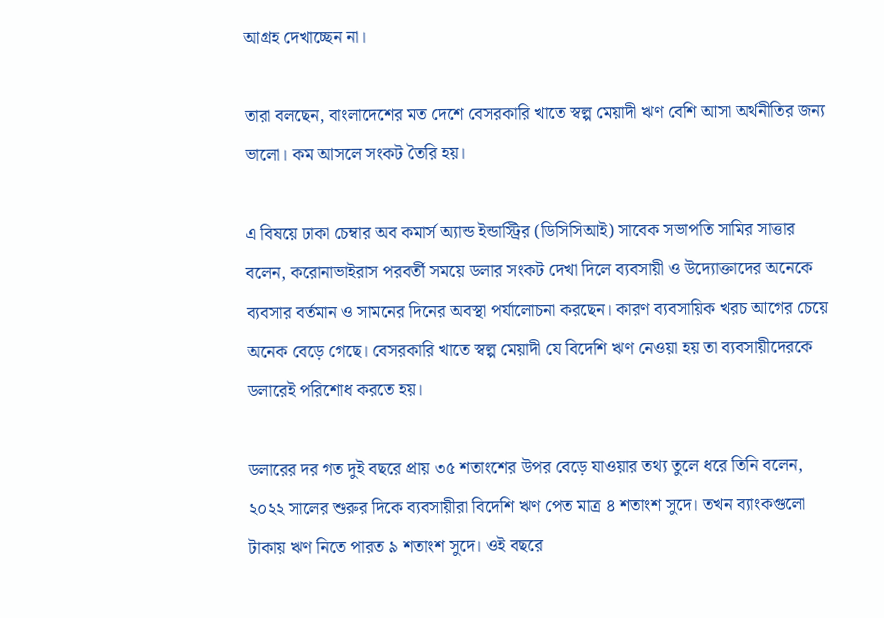আগ্রহ দেখাচ্ছেন না।

তারা বলছেন, বাংলাদেশের মত দেশে বেসরকারি খাতে স্বল্প মেয়াদী ঋণ বেশি আসা অর্থনীতির জন্য ভালো। কম আসলে সংকট তৈরি হয়।

এ বিষয়ে ঢাকা চেম্বার অব কমার্স অ্যান্ড ইন্ডাস্ট্রির (ডিসিসিআই) সাবেক সভাপতি সামির সাত্তার বলেন, করোনাভাইরাস পরবর্তী সময়ে ডলার সংকট দেখা দিলে ব্যবসায়ী ও উদ্যোক্তাদের অনেকে ব্যবসার বর্তমান ও সামনের দিনের অবস্থা পর্যালোচনা করছেন। কারণ ব্যবসায়িক খরচ আগের চেয়ে অনেক বেড়ে গেছে। বেসরকারি খাতে স্বল্প মেয়াদী যে বিদেশি ঋণ নেওয়া হয় তা ব্যবসায়ীদেরকে ডলারেই পরিশোধ করতে হয়।

ডলারের দর গত দুই বছরে প্রায় ৩৫ শতাংশের উপর বেড়ে যাওয়ার তথ্য তুলে ধরে তিনি বলেন, ২০২২ সালের শুরুর দিকে ব্যবসায়ীরা বিদেশি ঋণ পেত মাত্র ৪ শতাংশ সুদে। তখন ব্যাংকগুলো টাকায় ঋণ নিতে পারত ৯ শতাংশ সুদে। ওই বছরে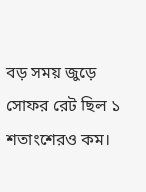বড় সময় জুড়ে সোফর রেট ছিল ১ শতাংশেরও কম।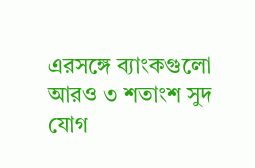এরসঙ্গে ব্যাংকগুলো আরও ৩ শতাংশ সুদ যোগ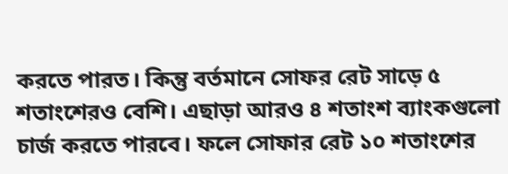করতে পারত। কিন্তু বর্তমানে সোফর রেট সাড়ে ৫ শতাংশেরও বেশি। এছাড়া আরও ৪ শতাংশ ব্যাংকগুলো চার্জ করতে পারবে। ফলে সোফার রেট ১০ শতাংশের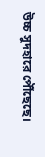উচ্চ সুদহারে পৌঁছেছে।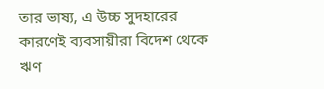তার ভাষ্য, এ উচ্চ সুদহারের কারণেই ব্যবসায়ীরা বিদেশ থেকে ঋণ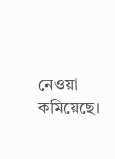নেওয়া কমিয়েছে।